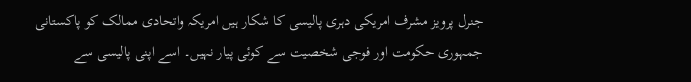جنرل پرویز مشرف امریکی دہری پالیسی کا شکار ہیں امریکہ واتحادی ممالک کو پاکستانی جمہوری حکومت اور فوجی شخصیت سے کوئی پیار نہیں۔ اسے اپنی پالیسی سے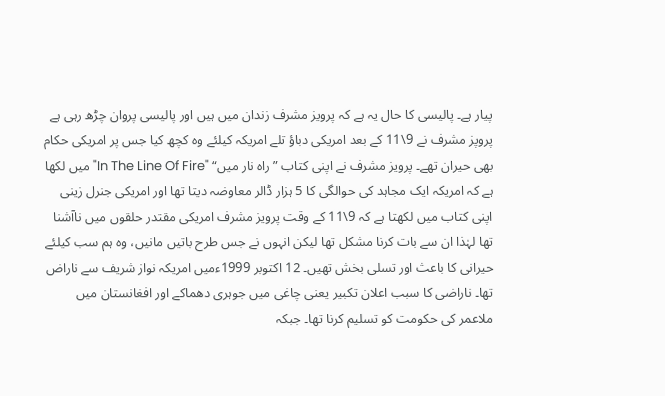پیار ہے۔ پالیسی کا حال یہ ہے کہ پرویز مشرف زندان میں ہیں اور پالیسی پروان چڑھ رہی ہے پروپز مشرف نے 9\11 کے بعد امریکی دباؤ تلے امریکہ کیلئے وہ کچھ کیا جس پر امریکی حکام بھی حیران تھے۔ پرویز مشرف نے اپنی کتاب ”راہ نار میں“ "In The Line Of Fire" میں لکھا ہے کہ امریکہ ایک مجاہد کی حوالگی کا 5 ہزار ڈالر معاوضہ دیتا تھا اور امریکی جنرل زینی اپنی کتاب میں لکھتا ہے کہ 9\11 کے وقت پرویز مشرف امریکی مقتدر حلقوں میں ناآشنا تھا لہٰذا ان سے بات کرنا مشکل تھا لیکن انہوں نے جس طرح باتیں مانیں، وہ ہم سب کیلئے حیرانی کا باعث اور تسلی بخش تھیں۔ 12 اکتوبر 1999ءمیں امریکہ نواز شریف سے ناراض تھا۔ ناراضی کا سبب اعلان تکبیر یعنی چاغی میں جوہری دھماکے اور افغانستان میں ملاعمر کی حکومت کو تسلیم کرنا تھا۔ جبکہ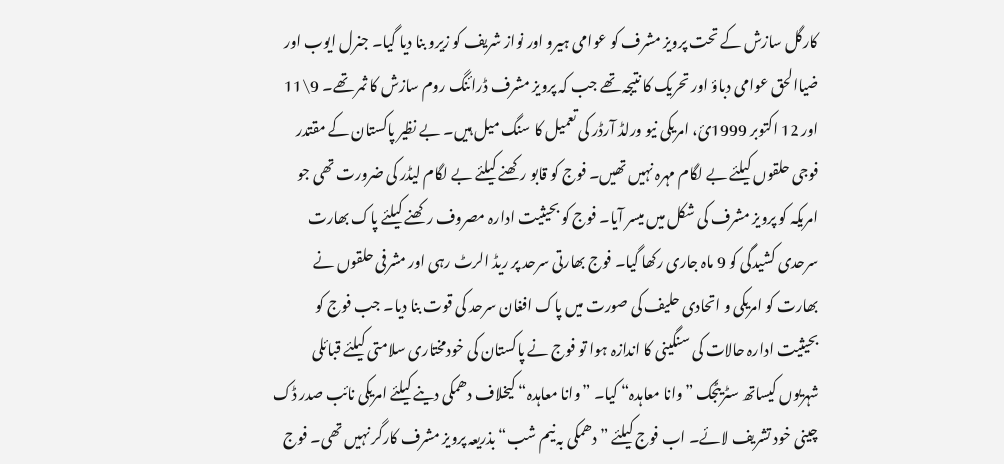کارگل سازش کے تحت پرویز مشرف کو عوامی ہیرو اور نواز شریف کو زیرو بنا دیا گیا۔ جنرل ایوب اور ضیاالحق عوامی دباؤ اور تحریک کا نتیجہ تھے جب کہ پرویز مشرف ڈرائنگ روم سازش کا ثمر تھے۔ 9\11 اور 12 اکتوبر 1999ئ، امریکی نیو ورلڈ آرڈر کی تعمیل کا سنگ میل ہیں۔ بے نظیر پاکستان کے مقتدر فوجی حلقوں کیلئے بے لگام مہرہ نہیں تھیں۔ فوج کو قابو رکھنے کیلئے بے لگام لیڈر کی ضرورت تھی جو امریکہ کو پرویز مشرف کی شکل میں میسر آیا۔ فوج کو بحیثیت ادارہ مصروف رکھنے کیلئے پاک بھارت سرحدی کشیدگی کو 9 ماہ جاری رکھا گیا۔ فوج بھارتی سرحد پر ریڈ الرٹ رہی اور مشرفی حلقوں نے بھارت کو امریکی و اتحادی حلیف کی صورت میں پاک افغان سرحد کی قوت بنا دیا۔ جب فوج کو بحیثیت ادارہ حالات کی سنگینی کا اندازہ ہوا تو فوج نے پاکستان کی خودمختاری سلامتی کیلئے قبائلی شہریوں کیساتھ سٹریٹجک ”وانا معاہدہ“ کیا۔ ”وانا معاہدہ“ کیخلاف دھمکی دینے کیلئے امریکی نائب صدر ڈک چینی خود تشریف لائے۔ اب فوج کیلئے ”دھمکی بہ نیم شب“ بذریعہ پرویز مشرف کارگر نہیں تھی۔ فوج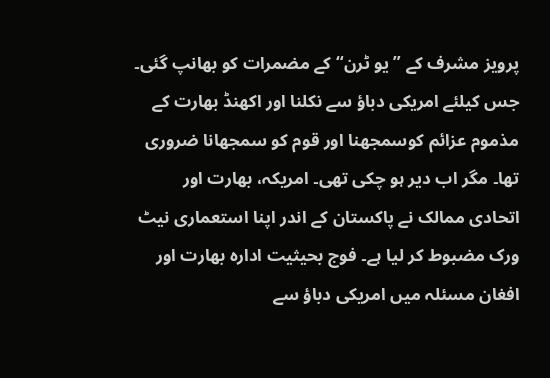پرویز مشرف کے ”یو ٹرن“ کے مضمرات کو بھانپ گئی۔ جس کیلئے امریکی دباؤ سے نکلنا اور اکھنڈ بھارت کے مذموم عزائم کوسمجھنا اور قوم کو سمجھانا ضروری تھا۔ مگر اب دیر ہو چکی تھی۔ امریکہ، بھارت اور اتحادی ممالک نے پاکستان کے اندر اپنا استعماری نیٹ ورک مضبوط کر لیا ہے۔ فوج بحیثیت ادارہ بھارت اور افغان مسئلہ میں امریکی دباؤ سے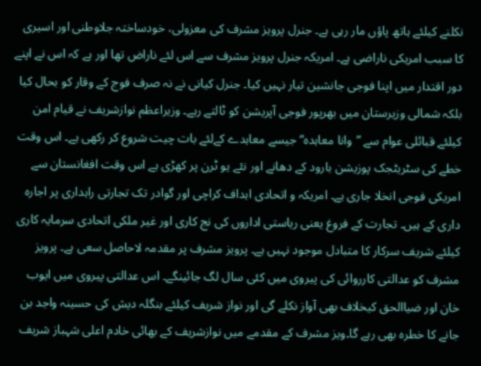نکلنے کیلئے ہاتھ پاؤں مار رہی ہے۔ جنرل پرویز مشرف کی معزولی، خودساختہ جلاوطنی اور اسیری کا سبب امریکی ناراضی ہے۔ امریکہ جنرل پرویز مشرف سے اس لئے ناراض تھا اور ہے کہ اس نے اپنے دور اقتدار میں اپنا فوجی جانشین تیار نہیں کیا۔ جنرل کیانی نے نہ صرف فوج کے وقار کو بحال کیا بلکہ شمالی وزیرستان میں بھرپور فوجی آپریشن کو ٹالتے رہے۔ وزیراعظم نوازشریف نے قیام امن کیلئے قبائلی عوام سے ”وانا معاہدہ“ جیسے معاہدے کےلئے بات چیت شروع کر رکھی ہے۔ اس وقت خطے کی سٹریٹجک پوزیشن بارود کے دھانے اور نئے یو ٹرن پر کھڑی ہے اس وقت افغانستان سے امریکی فوجی انخلا جاری ہے۔ امریکہ و اتحادی اہداف کراچی اور گوادر تک تجارتی راہداری پر اجارہ داری کے ہیں۔ تجارت کے فروغ یعنی ریاستی اداروں کی نج کاری اور غیر ملکی اتحادی سرمایہ کاری کیلئے شریف سرکار کا متبادل موجود نہیں ہے۔ پرویز مشرف پر مقدمہ لاحاصل سعی ہے۔ پرویز مشرف کو عدالتی کارروائی کی پیروی میں کئی سال لگ جائینگے۔ اس عدالتی پیروی میں ایوب خان اور ضیاالحق کیخلاف بھی آواز نکلے گی اور نواز شریف کیلئے بنگلہ دیش کی حسینہ واجد بن جانے کا خطرہ بھی رہے گا۔ویز مشرف کے مقدمے میں نوازشریف کے بھائی خادم اعلی شہباز شریف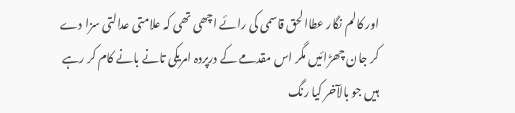اور کالم نگار عطاالحق قاسمی کی رائے اچھی تھی کہ علامتی عدالتی سزا دے کر جان چھڑائیں مگر اس مقدمے کے درپردہ امریکی تانے بانے کام کر رہے ہیں جو بالآخر کیا رنگ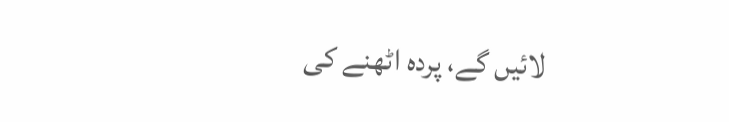لائیں گے، پردہ اٹھنے کی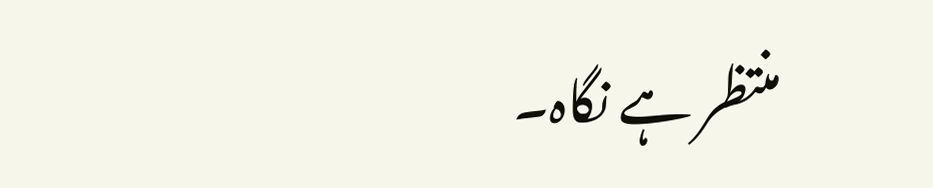منتظر ہے نگاہ۔